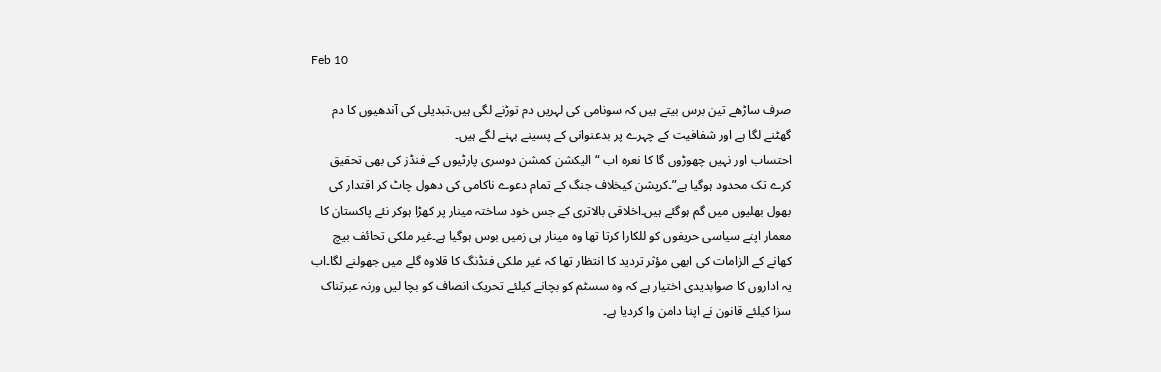Feb 10

صرف ساڑھے تین برس بیتے ہیں کہ سونامی کی لہریں دم توڑنے لگی ہیں،تبدیلی کی آندھیوں کا دم گھٹنے لگا ہے اور شفافیت کے چہرے پر بدعنوانی کے پسینے بہنے لگے ہیں۔
احتساب اور نہیں چھوڑوں گا کا نعرہ اب “الیکشن کمشن دوسری پارٹیوں کے فنڈز کی بھی تحقیق کرے تک محدود ہوگیا ہے”۔کرپشن کیخلاف جنگ کے تمام دعوے ناکامی کی دھول چاٹ کر اقتدار کی بھول بھلیوں میں گم ہوگئے ہیں۔اخلاقی بالاتری کے جس خود ساختہ مینار پر کھڑا ہوکر نئے پاکستان کا معمار اپنے سیاسی حریفوں کو للکارا کرتا تھا وہ مینار ہی زمیں بوس ہوگیا ہے۔غیر ملکی تحائف بیچ کھانے کے الزامات کی ابھی مؤثر تردید کا انتظار تھا کہ غیر ملکی فنڈنگ کا قلاوہ گلے میں جھولنے لگا۔اب یہ اداروں کا صوابدیدی اختیار ہے کہ وہ سسٹم کو بچانے کیلئے تحریک انصاف کو بچا لیں ورنہ عبرتناک سزا کیلئے قانون نے اپنا دامن وا کردیا ہے۔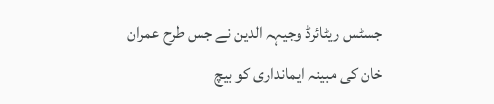جسٹس ریٹائرڈ وجیہہ الدین نے جس طرح عمران خان کی مبینہ ایمانداری کو بیچ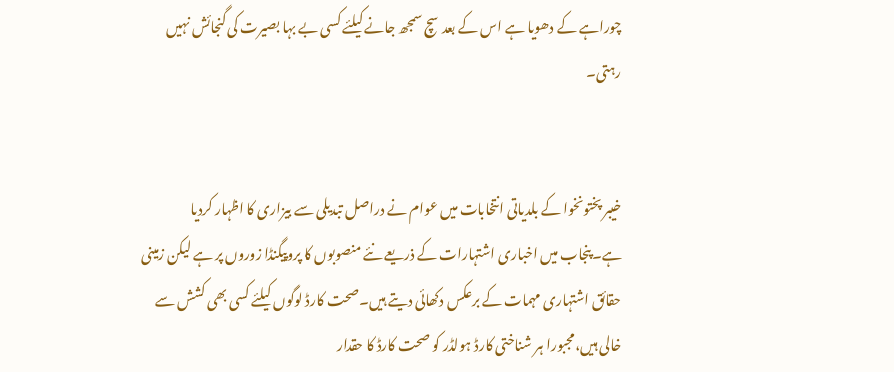چوراہے کے دھویا ہے اس کے بعد سچ سمجھ جانے کیلئے کسی بے بہا بصیرت کی گنجائش نہیں رہتی۔


خیبر پختونخوا کے بلدیاتی انتخابات میں عوام نے دراصل تبدیلی سے بیزاری کا اظہار کردیا ہے۔پنجاب میں اخباری اشتہارات کے ذریعے نئے منصوبوں کا پروپیگنڈا زوروں پر ہے لیکن زمینی حقائق اشتہاری مہمات کے برعکس دکھائی دیتے ہیں۔صحت کارڈ لوگوں کیلئے کسی بھی کشش سے خالی ہیں،مجبورا ہر شناختی کارڈ ہولڈر کو صحت کارڈ کا حقدار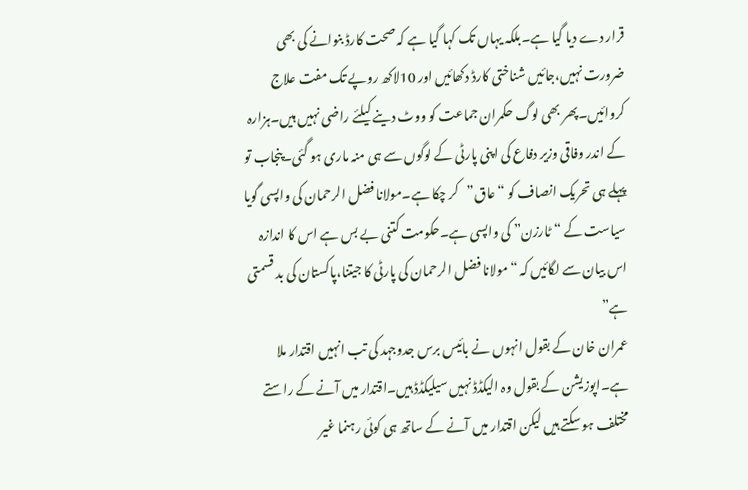قرار دے دیا گیا ہے۔بلکہ یہاں تک کہا گیا ہے کہ صحت کارڈ بنوانے کی بھی ضرورت نہیں،جائیں شناختی کارڈ دکھائیں اور 10لاکھ روپے تک مفت علاج کروائیں۔پھر بھی لوگ حکمران جماعت کو ووٹ دینے کیلئے راضی نہیں ہیں۔ہزارہ کے اندر وفاقی وزیر دفاع کی اپنی پارٹی کے لوگوں سے ہی منہ ماری ہو گئی۔پنجاب تو پہلے ہی تحریک انصاف کو “عاق”کر چکا ہے۔مولانا فضل الرحمان کی واپسی گویا سیاست کے “ٹارزن” کی واپسی ہے۔حکومت کتنی بے بس ہے اس کا اندازہ اس بیان سے لگائیں کہ “مولانا فضل الرحمان کی پارٹی کا جیتنا،پاکستان کی بد قسمتی ہے”
عمران خان کے بقول انہوں نے بائیس برس جدوجہد کی تب انہیں اقتدار ملا ہے۔اپوزیشن کے بقول وہ الیکڈڈ نہیں سیلیکڈڈ ہیں۔اقتدار میں آنے کے راستے مختلف ہو سکتے ہیں لیکن اقتدار میں آنے کے ساتھ ہی کوئی رہنما غیر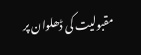مقبولیت کی ڈھلوان پر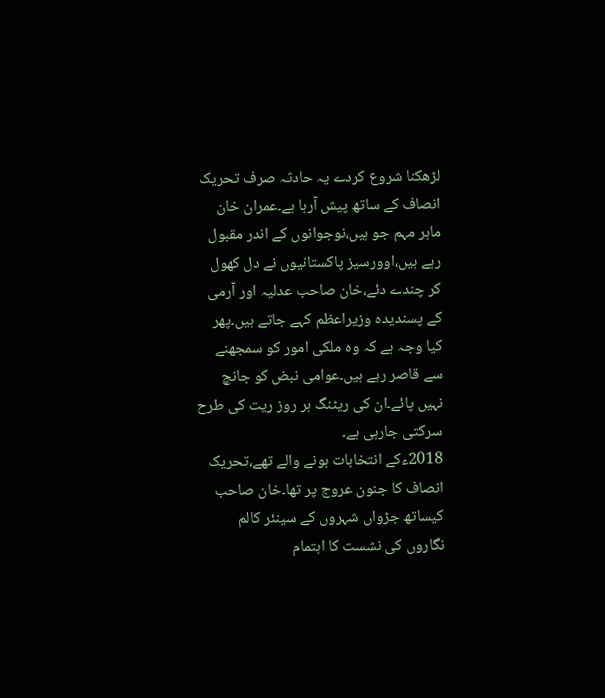لڑھکنا شروع کردے یہ حادثہ صرف تحریک انصاف کے ساتھ پیش آرہا ہے۔عمران خان ماہر مہم جو ہیں،نوجوانوں کے اندر مقبول رہے ہیں،اوورسیز پاکستانیوں نے دل کھول کر چندے دئے،خان صاحب عدلیہ اور آرمی کے پسندیدہ وزیراعظم کہے جاتے ہیں۔پھر کیا وجہ ہے کہ وہ ملکی امور کو سمجھنے سے قاصر رہے ہیں۔عوامی نبض کو جانچ نہیں پائے۔ان کی ریٹنگ ہر روز ریت کی طرح سرکتی جارہی ہے۔
2018ءکے انتخابات ہونے والے تھے،تحریک انصاف کا جنون عروج پر تھا۔خان صاحب کیساتھ جڑواں شہروں کے سینئر کالم نگاروں کی نشست کا اہتمام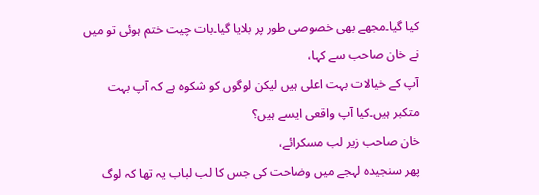کیا گیا۔مجھے بھی خصوصی طور پر بلایا گیا۔بات چیت ختم ہوئی تو میں نے خان صاحب سے کہا،
آپ کے خیالات بہت اعلی ہیں لیکن لوگوں کو شکوہ ہے کہ آپ بہت متکبر ہیں۔کیا آپ واقعی ایسے ہیں؟
خان صاحب زیر لب مسکرائے،
پھر سنجیدہ لہجے میں وضاحت کی جس کا لب لباب یہ تھا کہ لوگ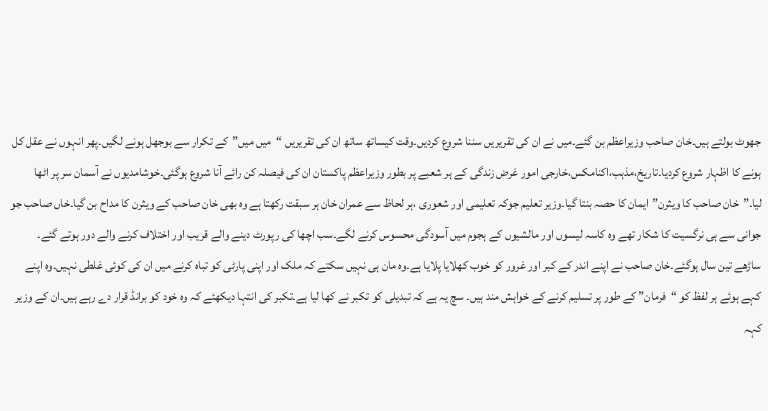جھوٹ بولتے ہیں۔خان صاحب وزیراعظم بن گئے۔میں نے ان کی تقریریں سننا شروع کردیں۔وقت کیساتھ ساتھ ان کی تقریریں “میں میں”کے تکرار سے بوجھل ہونے لگیں۔پھر انہوں نے عقل کل ہونے کا اظہار شروع کردیا۔تاریخ،مذہب،اکنامکس،خارجی امور غرض زندگی کے ہر شعبے پر بطور وزیراعظم پاکستان ان کی فیصلہ کن رائے آنا شروع ہوگئی۔خوشامدیوں نے آسمان سر پر اٹھا لیا۔”خان صاحب کا ویثرن”ایمان کا حصہ بنتا گیا۔وزیر تعلیم جوکہ تعلیمی اور شعوری ،ہر لحاظ سے عمران خان ہر سبقت رکھتا ہے وہ بھی خان صاحب کے ویثرن کا مداح بن گیا۔خاں صاحب جو جوانی سے ہی نرگسیت کا شکار تھے وہ کاسہ لیسوں اور مالشیوں کے ہجوم میں آسودگی محسوس کرنے لگے۔سب اچھا کی رپورٹ دینے والے قریب اور اختلاف کرنے والے دور ہوتے گئے۔
ساڑھے تین سال ہوگئے۔خان صاحب نے اپنے اندر کے کبر اور غرور کو خوب کھلایا پلایا ہے۔وہ مان ہی نہیں سکتے کہ ملک اور اپنی پارٹی کو تباہ کرنے میں ان کی کوئی غلطی نہیں۔وہ اپنے کہے ہوئے ہر لفظ کو “فرمان” کے طور پر تسلیم کرنے کے خواہش مند ہیں۔ سچ یہ ہے کہ تبدیلی کو تکبر نے کھا لیا ہے۔تکبر کی انتہا دیکھئے کہ وہ خود کو برانڈ قرار دے رہے ہیں۔ان کے وزیر کہہ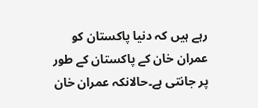رہے ہیں کہ دنیا پاکستان کو عمران خان کے پاکستان کے طور پر جانتی ہے۔حالانکہ عمران خان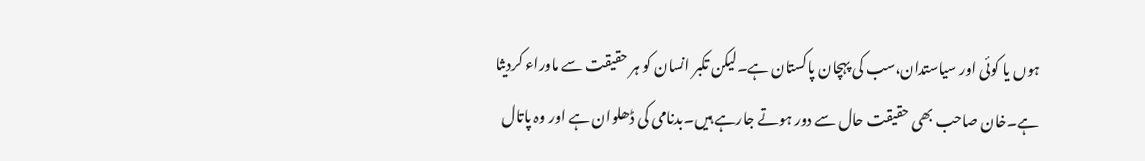ہوں یا کوئی اور سیاستدان،سب کی پہچان پاکستان ہے۔لیکن تکبر انسان کو ہر حقیقت سے ماوراء کردیثا ہے۔خان صاحب بھی حقیقت حال سے دور ہوتے جارہے ہیں۔بدنامی کی ڈھلوان ہے اور وہ پاتال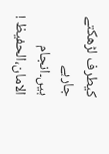کیطرف لڑھکتے جارہے ہیں۔انجام الامان،الحفیظ !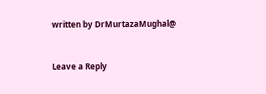written by DrMurtazaMughal@


Leave a Reply